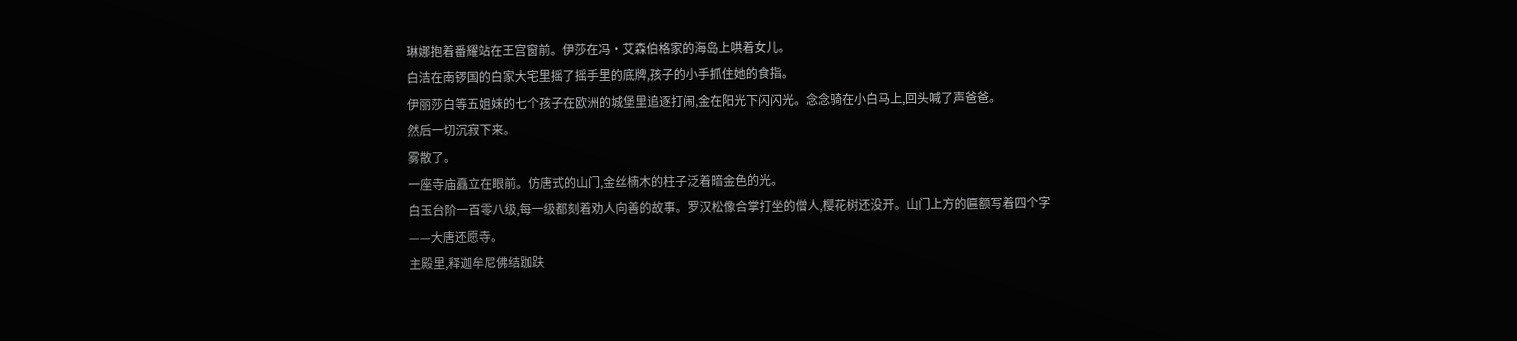琳娜抱着番耀站在王宫窗前。伊莎在冯·艾森伯格家的海岛上哄着女儿。
白洁在南锣国的白家大宅里摇了摇手里的底牌,孩子的小手抓住她的食指。
伊丽莎白等五姐妹的七个孩子在欧洲的城堡里追逐打闹,金在阳光下闪闪光。念念骑在小白马上,回头喊了声爸爸。
然后一切沉寂下来。
雾散了。
一座寺庙矗立在眼前。仿唐式的山门,金丝楠木的柱子泛着暗金色的光。
白玉台阶一百零八级,每一级都刻着劝人向善的故事。罗汉松像合掌打坐的僧人,樱花树还没开。山门上方的匾额写着四个字——大唐还愿寺。
主殿里,释迦牟尼佛结跏趺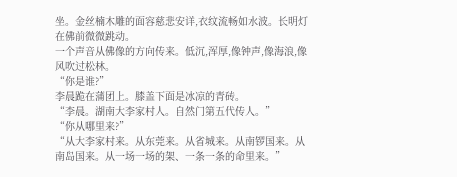坐。金丝楠木雕的面容慈悲安详,衣纹流畅如水波。长明灯在佛前微微跳动。
一个声音从佛像的方向传来。低沉,浑厚,像钟声,像海浪,像风吹过松林。
“你是谁?”
李晨跪在蒲团上。膝盖下面是冰凉的青砖。
“李晨。湖南大李家村人。自然门第五代传人。”
“你从哪里来?”
“从大李家村来。从东莞来。从省城来。从南锣国来。从南岛国来。从一场一场的架、一条一条的命里来。”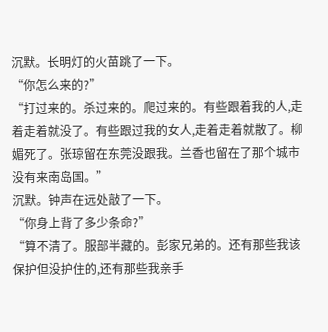沉默。长明灯的火苗跳了一下。
“你怎么来的?”
“打过来的。杀过来的。爬过来的。有些跟着我的人,走着走着就没了。有些跟过我的女人,走着走着就散了。柳媚死了。张琼留在东莞没跟我。兰香也留在了那个城市没有来南岛国。”
沉默。钟声在远处敲了一下。
“你身上背了多少条命?”
“算不清了。服部半藏的。彭家兄弟的。还有那些我该保护但没护住的,还有那些我亲手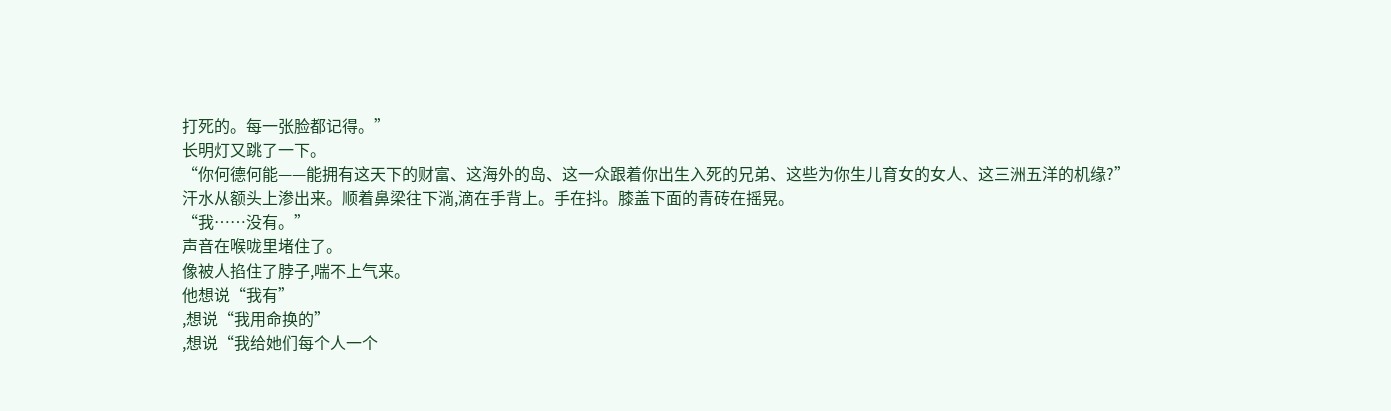打死的。每一张脸都记得。”
长明灯又跳了一下。
“你何德何能——能拥有这天下的财富、这海外的岛、这一众跟着你出生入死的兄弟、这些为你生儿育女的女人、这三洲五洋的机缘?”
汗水从额头上渗出来。顺着鼻梁往下淌,滴在手背上。手在抖。膝盖下面的青砖在摇晃。
“我……没有。”
声音在喉咙里堵住了。
像被人掐住了脖子,喘不上气来。
他想说“我有”
,想说“我用命换的”
,想说“我给她们每个人一个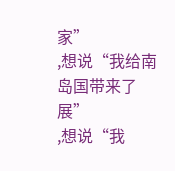家”
,想说“我给南岛国带来了展”
,想说“我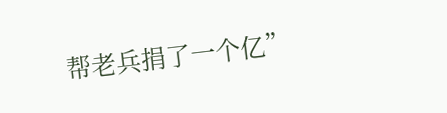帮老兵捐了一个亿”